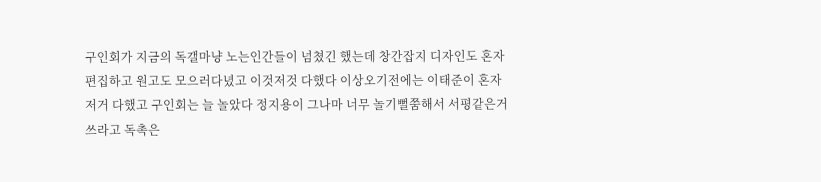구인회가 지금의 독갤마냥 노는인간들이 넘쳤긴 했는데 창간잡지 디자인도 혼자편집하고 원고도 모으러다녔고 이것저것 다했다 이상오기전에는 이태준이 혼자 저거 다했고 구인회는 늘 놀았다 정지용이 그나마 너무 놀기뻘쭘해서 서평같은거 쓰라고 독촉은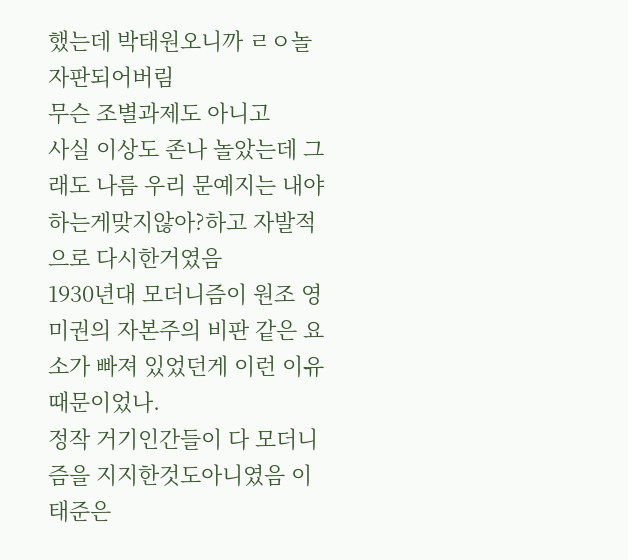했는데 박태원오니까 ㄹㅇ놀자판되어버림
무슨 조별과제도 아니고
사실 이상도 존나 놀았는데 그래도 나름 우리 문예지는 내야하는게맞지않아?하고 자발적으로 다시한거였음
1930년대 모더니즘이 원조 영미권의 자본주의 비판 같은 요소가 빠져 있었던게 이런 이유 때문이었나.
정작 거기인간들이 다 모더니즘을 지지한것도아니였음 이태준은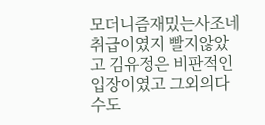모더니즘재밌는사조네취급이였지 빨지않았고 김유정은 비판적인입장이였고 그외의다수도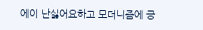에이 난싫어요하고 모더니즘에 긍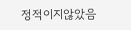정적이지않았음